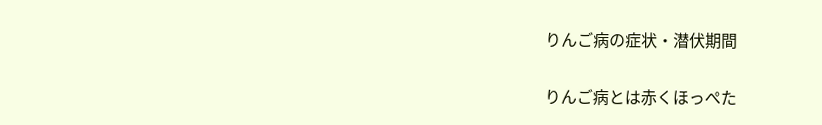りんご病の症状・潜伏期間

りんご病とは赤くほっぺた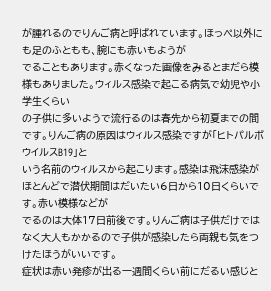が腫れるのでりんご病と呼ばれています。ほっぺ以外にも足のふともも、腕にも赤いもようが
でることもあります。赤くなった画像をみるとまだら模様もありました。ウィルス感染で起こる病気で幼児や小学生くらい
の子供に多いようで流行るのは春先から初夏までの間です。りんご病の原因はウィルス感染ですが「ヒトパルボウイルスB19」と
いう名前のウィルスから起こります。感染は飛沫感染がほとんどで潜伏期間はだいたい6日から10日くらいです。赤い模様などが
でるのは大体17日前後です。りんご病は子供だけではなく大人もかかるので子供が感染したら両親も気をつけたほうがいいです。
症状は赤い発疹が出る一週間くらい前にだるい感じと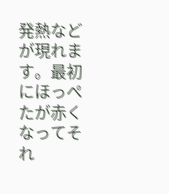発熱などが現れます。最初にほっぺたが赤くなってそれ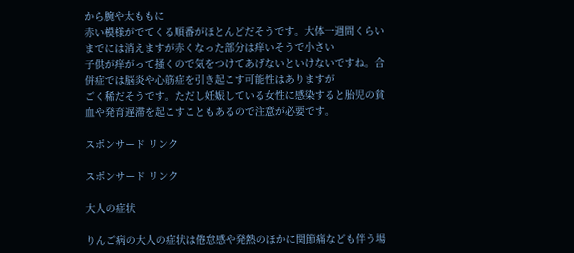から腕や太ももに
赤い模様がでてくる順番がほとんどだそうです。大体一週間くらいまでには消えますが赤くなった部分は痒いそうで小さい
子供が痒がって掻くので気をつけてあげないといけないですね。合併症では脳炎や心筋症を引き起こす可能性はありますが
ごく稀だそうです。ただし妊娠している女性に感染すると胎児の貧血や発育遅滞を起こすこともあるので注意が必要です。

スポンサード リンク

スポンサード リンク

大人の症状

りんご病の大人の症状は倦怠感や発熱のほかに関節痛なども伴う場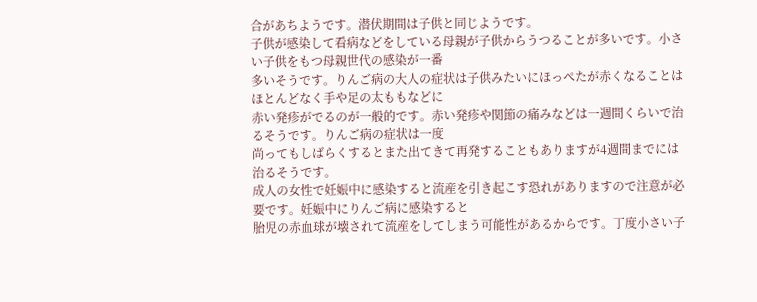合があちようです。潜伏期間は子供と同じようです。
子供が感染して看病などをしている母親が子供からうつることが多いです。小さい子供をもつ母親世代の感染が一番
多いそうです。りんご病の大人の症状は子供みたいにほっぺたが赤くなることはほとんどなく手や足の太ももなどに
赤い発疹がでるのが一般的です。赤い発疹や関節の痛みなどは一週間くらいで治るそうです。りんご病の症状は一度
尚ってもしばらくするとまた出てきて再発することもありますが4週間までには治るそうです。
成人の女性で妊娠中に感染すると流産を引き起こす恐れがありますので注意が必要です。妊娠中にりんご病に感染すると
胎児の赤血球が壊されて流産をしてしまう可能性があるからです。丁度小さい子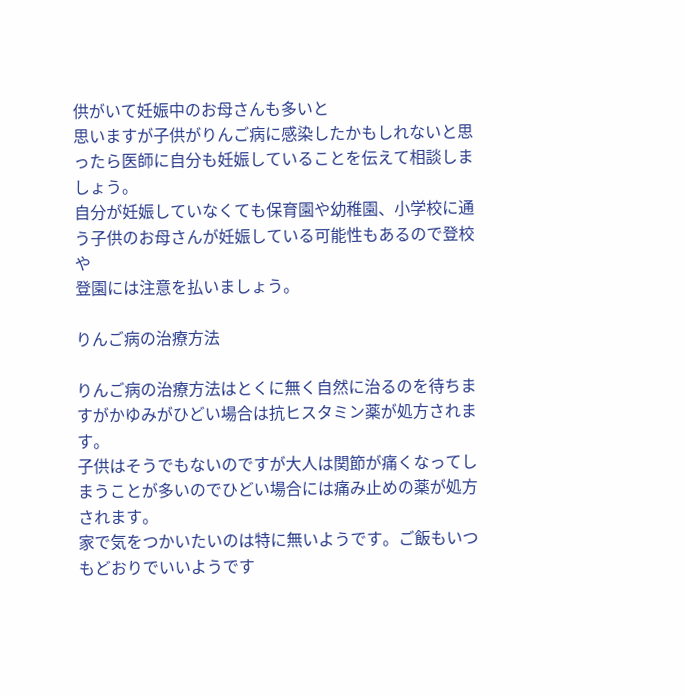供がいて妊娠中のお母さんも多いと
思いますが子供がりんご病に感染したかもしれないと思ったら医師に自分も妊娠していることを伝えて相談しましょう。
自分が妊娠していなくても保育園や幼稚園、小学校に通う子供のお母さんが妊娠している可能性もあるので登校や
登園には注意を払いましょう。

りんご病の治療方法

りんご病の治療方法はとくに無く自然に治るのを待ちますがかゆみがひどい場合は抗ヒスタミン薬が処方されます。
子供はそうでもないのですが大人は関節が痛くなってしまうことが多いのでひどい場合には痛み止めの薬が処方されます。
家で気をつかいたいのは特に無いようです。ご飯もいつもどおりでいいようです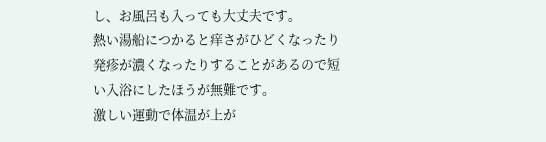し、お風呂も入っても大丈夫です。
熱い湯船につかると痒さがひどくなったり発疹が濃くなったりすることがあるので短い入浴にしたほうが無難です。
激しい運動で体温が上が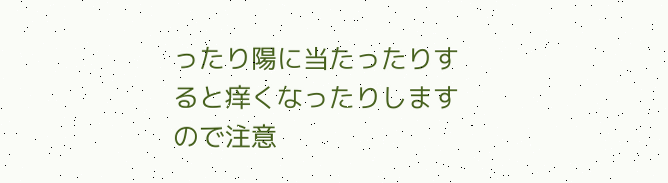ったり陽に当たったりすると痒くなったりしますので注意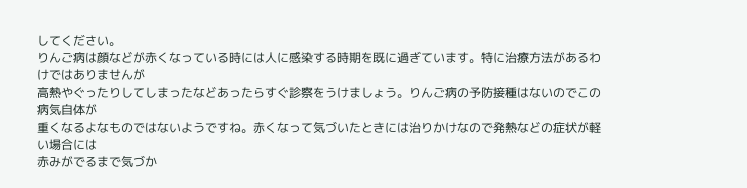してください。
りんご病は顔などが赤くなっている時には人に感染する時期を既に過ぎています。特に治療方法があるわけではありませんが
高熱やぐったりしてしまったなどあったらすぐ診察をうけましょう。りんご病の予防接種はないのでこの病気自体が
重くなるよなものではないようですね。赤くなって気づいたときには治りかけなので発熱などの症状が軽い場合には
赤みがでるまで気づか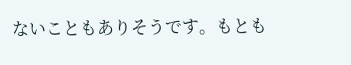ないこともありそうです。もとも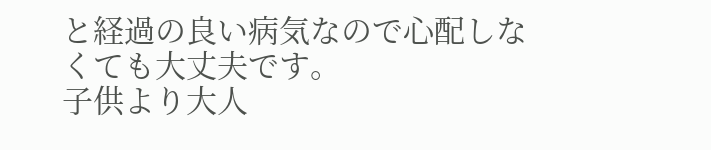と経過の良い病気なので心配しなくても大丈夫です。
子供より大人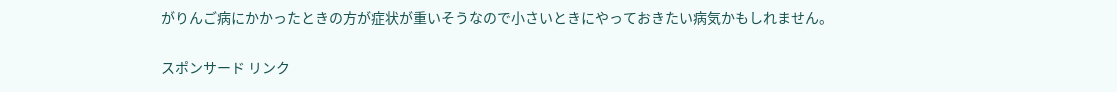がりんご病にかかったときの方が症状が重いそうなので小さいときにやっておきたい病気かもしれません。

スポンサード リンク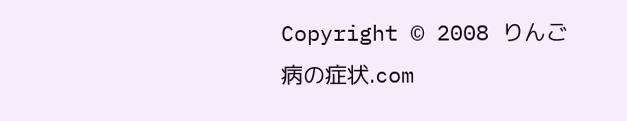Copyright © 2008 りんご病の症状.com